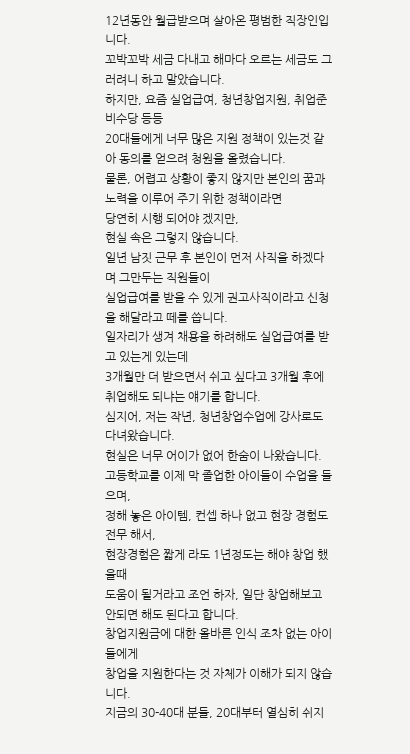12년동안 월급받으며 살아온 평범한 직장인입니다.
꼬박꼬박 세금 다내고 해마다 오르는 세금도 그러려니 하고 말았습니다.
하지만, 요즘 실업급여, 청년창업지원, 취업준비수당 등등
20대들에게 너무 많은 지원 정책이 있는것 같아 동의를 얻으려 청원을 올렸습니다.
물론, 어렵고 상황이 좋지 않지만 본인의 꿈과 노력을 이루어 주기 위한 정책이라면
당연히 시행 되어야 겠지만,
현실 속은 그렇지 않습니다.
일년 남짓 근무 후 본인이 먼저 사직을 하겠다며 그만두는 직원들이
실업급여를 받을 수 있게 권고사직이라고 신청을 해달라고 떼를 씁니다.
일자리가 생겨 채용을 하려해도 실업급여를 받고 있는게 있는데
3개월만 더 받으면서 쉬고 싶다고 3개월 후에 취업해도 되냐는 얘기를 합니다.
심지어, 저는 작년, 청년창업수업에 강사로도 다녀왔습니다.
현실은 너무 어이가 없어 한숨이 나왔습니다.
고등학교를 이제 막 졸업한 아이들이 수업을 들으며,
정해 놓은 아이템, 컨셉 하나 없고 현장 경험도 전무 해서,
현장경험은 짧게 라도 1년정도는 해야 창업 했을때
도움이 될거라고 조언 하자, 일단 창업해보고 안되면 해도 된다고 합니다.
창업지원금에 대한 올바른 인식 조차 없는 아이들에게
창업을 지원한다는 것 자체가 이해가 되지 않습니다.
지금의 30-40대 분들, 20대부터 열심히 쉬지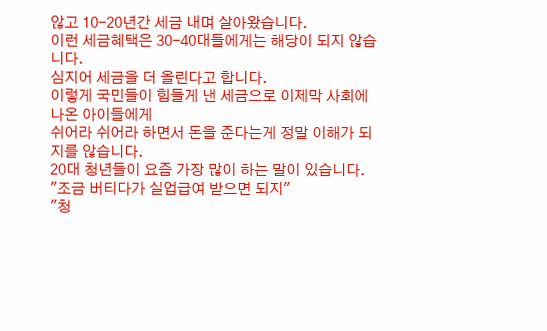않고 10-20년간 세금 내며 살아왔습니다.
이런 세금혜택은 30-40대들에게는 해당이 되지 않습니다.
심지어 세금을 더 올린다고 합니다.
이렇게 국민들이 힘들게 낸 세금으로 이제막 사회에 나온 아이들에게
쉬어라 쉬어라 하면서 돈을 준다는게 정말 이해가 되지를 않습니다.
20대 청년들이 요즘 가장 많이 하는 말이 있습니다.
"조금 버티다가 실업급여 받으면 되지"
"청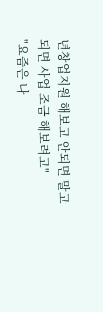년창업지원 해보고 안되면 말고 되면 사업 조금 해보려고"
"요즘은 나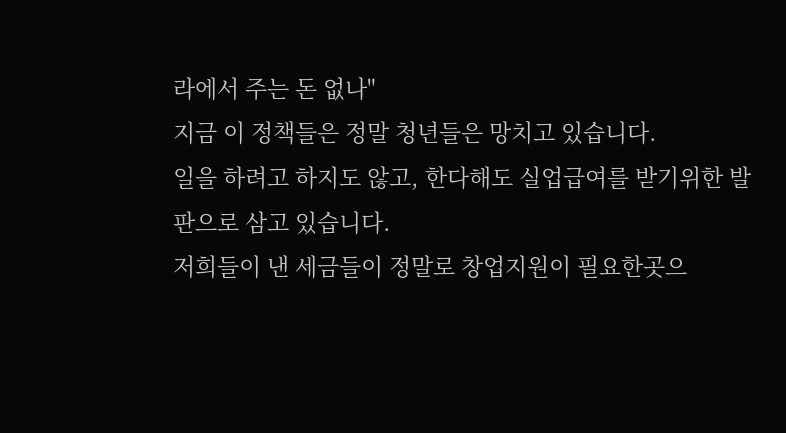라에서 주는 돈 없나"
지금 이 정책들은 정말 청년들은 망치고 있습니다.
일을 하려고 하지도 않고, 한다해도 실업급여를 받기위한 발판으로 삼고 있습니다.
저희들이 낸 세금들이 정말로 창업지원이 필요한곳으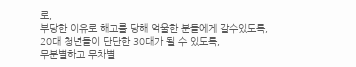로,
부당한 이유로 해고를 당해 억울한 분들에게 갈수있도록,
20대 청년들이 단단한 30대가 될 수 있도록,
무분별하고 무차별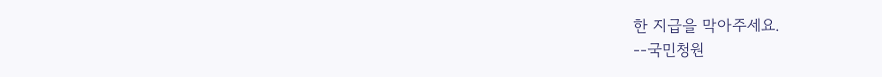한 지급을 막아주세요.
--국민청원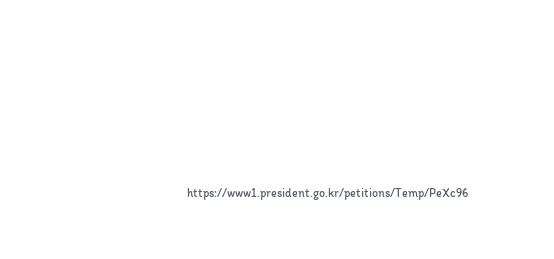https://www1.president.go.kr/petitions/Temp/PeXc96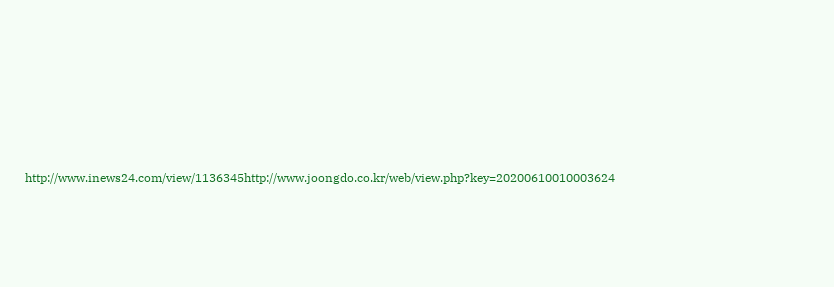http://www.inews24.com/view/1136345http://www.joongdo.co.kr/web/view.php?key=20200610010003624